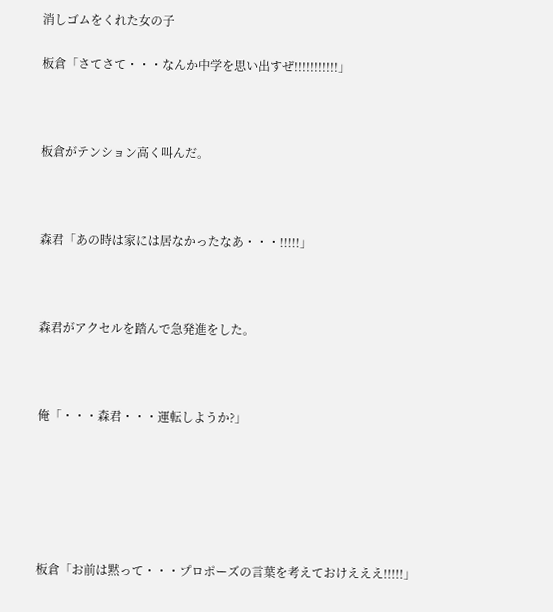消しゴムをくれた女の子

板倉「さてさて・・・なんか中学を思い出すぜ!!!!!!!!!!!」



板倉がテンション高く叫んだ。



森君「あの時は家には居なかったなあ・・・!!!!!」



森君がアクセルを踏んで急発進をした。



俺「・・・森君・・・運転しようか?」






板倉「お前は黙って・・・プロポーズの言葉を考えておけえええ!!!!!」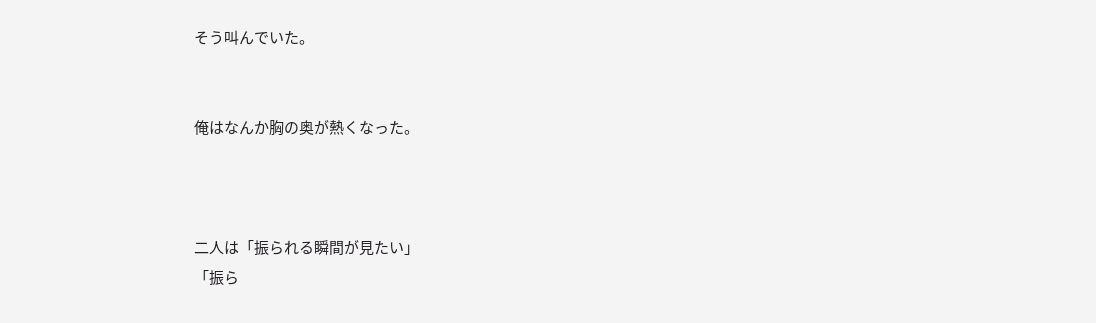そう叫んでいた。


俺はなんか胸の奥が熱くなった。



二人は「振られる瞬間が見たい」
「振ら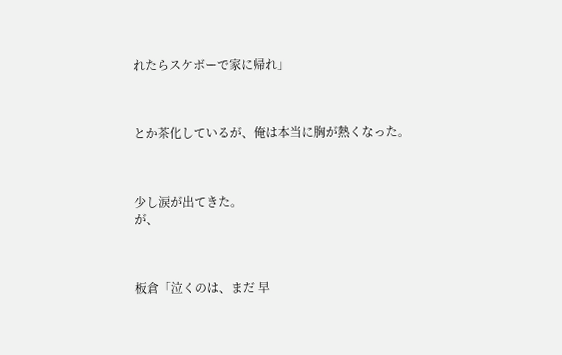れたらスケボーで家に帰れ」



とか茶化しているが、俺は本当に胸が熱くなった。



少し涙が出てきた。
が、



板倉「泣くのは、まだ 早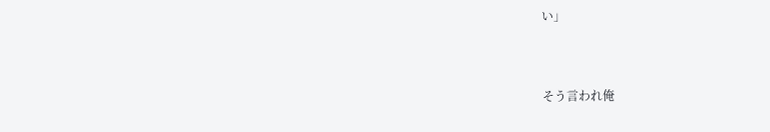い」



そう言われ俺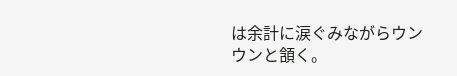は余計に涙ぐみながらウンウンと頷く。